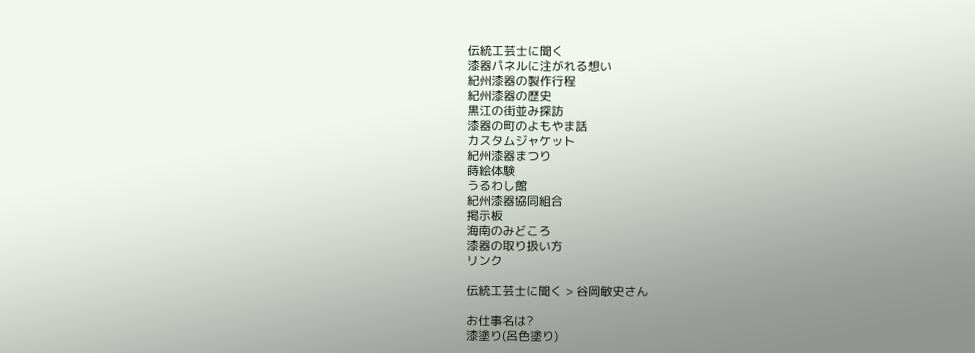伝統工芸士に聞く
漆器パネルに注がれる想い
紀州漆器の製作行程
紀州漆器の歴史
黒江の街並み探訪
漆器の町のよもやま話
カスタムジャケット
紀州漆器まつり
蒔絵体験
うるわし館
紀州漆器協同組合
掲示板
海南のみどころ
漆器の取り扱い方
リンク

伝統工芸士に聞く > 谷岡敏史さん

お仕事名は?
漆塗り(呂色塗り)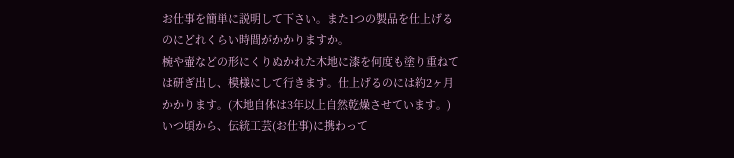お仕事を簡単に説明して下さい。また1つの製品を仕上げるのにどれくらい時間がかかりますか。
椀や壷などの形にくりぬかれた木地に漆を何度も塗り重ねては研ぎ出し、模様にして行きます。仕上げるのには約2ヶ月かかります。(木地自体は3年以上自然乾燥させています。)
いつ頃から、伝統工芸(お仕事)に携わって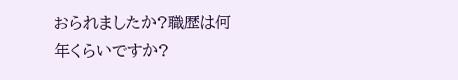おられましたか?職歴は何年くらいですか?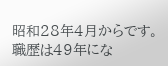昭和28年4月からです。職歴は49年にな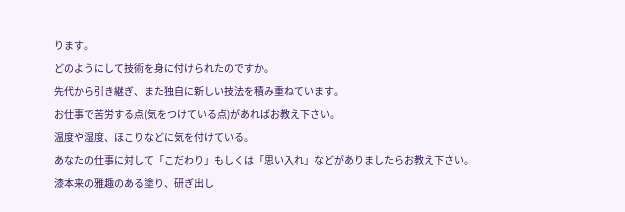ります。
どのようにして技術を身に付けられたのですか。
先代から引き継ぎ、また独自に新しい技法を積み重ねています。
お仕事で苦労する点(気をつけている点)があればお教え下さい。
温度や湿度、ほこりなどに気を付けている。
あなたの仕事に対して「こだわり」もしくは「思い入れ」などがありましたらお教え下さい。
漆本来の雅趣のある塗り、研ぎ出し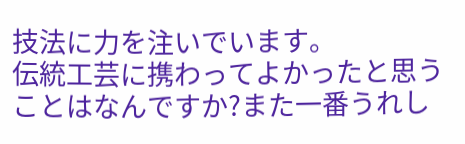技法に力を注いでいます。
伝統工芸に携わってよかったと思うことはなんですか?また一番うれし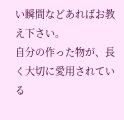い瞬間などあればお教え下さい。
自分の作った物が、長く大切に愛用されている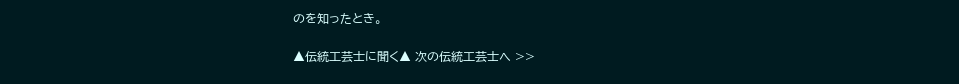のを知ったとき。

▲伝統工芸士に聞く▲ 次の伝統工芸士へ >>